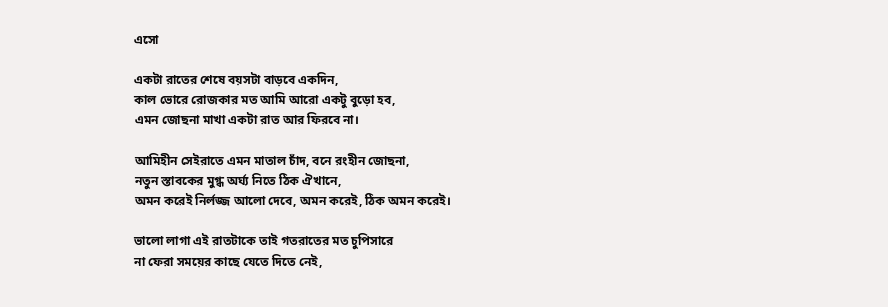এসো

একটা রাতের শেষে বয়সটা বাড়বে একদিন,
কাল ভোরে রোজকার মত আমি আরো একটু বুড়ো হব,
এমন জোছনা মাখা একটা রাত আর ফিরবে না।

আমিহীন সেইরাতে এমন মাতাল চাঁদ, বনে রংহীন জোছনা,
নতুন স্তাবকের মুগ্ধ অর্ঘ্য নিতে ঠিক ঐখানে,
অমন করেই নির্লজ্জ আলো দেবে, অমন করেই, ঠিক অমন করেই।

ভালো লাগা এই রাতটাকে তাই গতরাতের মত চুপিসারে
না ফেরা সময়ের কাছে যেতে দিতে নেই,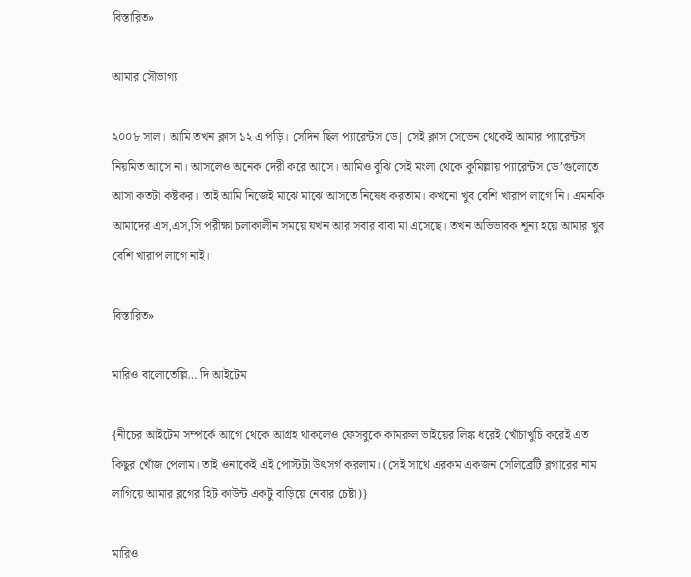বিস্তারিত»

আমার সৌভাগ্য

২০০৮ সাল। আমি তখন ক্লাস ১২ এ পড়ি। সেদিন ছিল প্যারেন্টস ডে| সেই ক্লাস সেভেন থেকেই আমার প্যারেন্টস নিয়মিত আসে না। আসলেও অনেক দেরী করে আসে। আমিও বুঝি সেই মংলা থেকে কুমিল্লায় প্যারেন্টস ডে’গুলোতে আসা কতটা কষ্টকর। তাই আমি নিজেই মাঝে মাঝে আসতে নিষেধ করতাম। কখনো খুব বেশি খারাপ লাগে নি। এমনকি আমাদের এস,এস,সি পরীক্ষা চলাকালীন সময়ে যখন আর সবার বাবা মা এসেছে। তখন অভিভাবক শূন্য হয়ে আমার খুব বেশি খারাপ লাগে নাই।

বিস্তারিত»

মারিও বালোতেল্লি… দি আইটেম

{নীচের আইটেম সম্পর্কে আগে থেকে আগ্রহ থাকলেও ফেসবুকে কামরুল ভাইয়ের লিঙ্ক ধরেই খোঁচাখুচি করেই এত কিছুর খোঁজ পেলাম। তাই ওনাকেই এই পোস্টটা উৎসর্গ করলাম। (সেই সাথে এরকম একজন সেলিব্রেটি ব্লগারের নাম লাগিয়ে আমার ব্লগের হিট কাউন্ট একটু বাড়িয়ে নেবার চেষ্টা)}

মারিও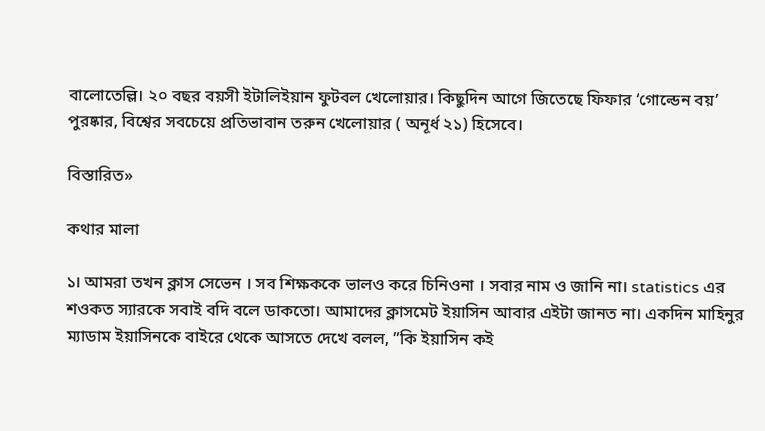বালোতেল্লি। ২০ বছর বয়সী ইটালিইয়ান ফুটবল খেলোয়ার। কিছুদিন আগে জিতেছে ফিফার ‘গোল্ডেন বয়’ পুরষ্কার, বিশ্বের সবচেয়ে প্রতিভাবান তরুন খেলোয়ার ( অনূর্ধ ২১) হিসেবে।

বিস্তারিত»

কথার মালা

১। আমরা তখন ক্লাস সেভেন । সব শিক্ষককে ভালও করে চিনিওনা । সবার নাম ও জানি না। statistics এর শওকত স্যারকে সবাই বদি বলে ডাকতো। আমাদের ক্লাসমেট ইয়াসিন আবার এইটা জানত না। একদিন মাহিনুর ম্যাডাম ইয়াসিনকে বাইরে থেকে আসতে দেখে বলল, ”কি ইয়াসিন কই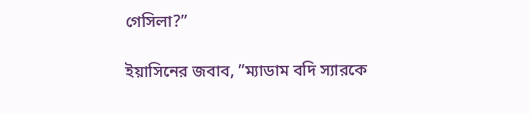গেসিলা?”

ইয়াসিনের জবাব, ”ম্যাডাম বদি স্যারকে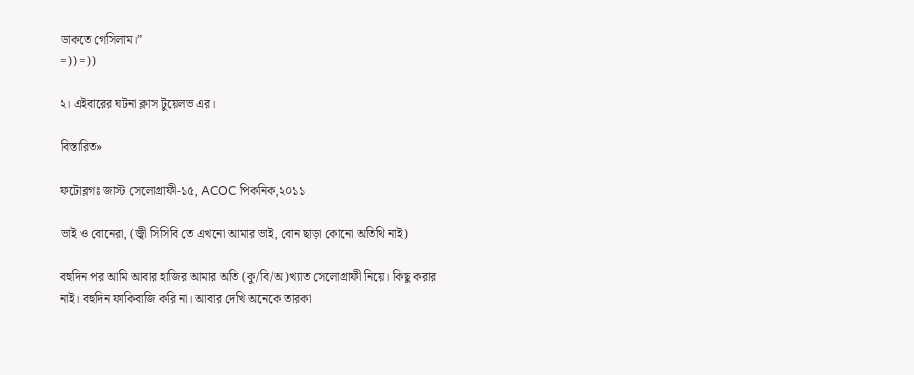ডাকতে গেসিলাম।”
=)) =))

২। ‍‍এইবারের ঘটনা ক্লাস টুয়েলভ এর।

বিস্তারিত»

ফটোব্লগঃ জাস্ট সেলোগ্রাফী-১৫, ACOC পিকনিক,২০১১

ভাই ও বোনেরা, (জ্বী সিসিবি তে এখনো আমার ভাই, বোন ছাড়া কোনো অতিথি নাই)

বহুদিন পর আমি আবার হাজির আমার অতি (কু/বি/অ)খ্যাত সেলোগ্রাফী নিয়ে। কিছু করার নাই। বহুদিন ফাকিবাজি করি না। আবার দেখি অনেকে তারকা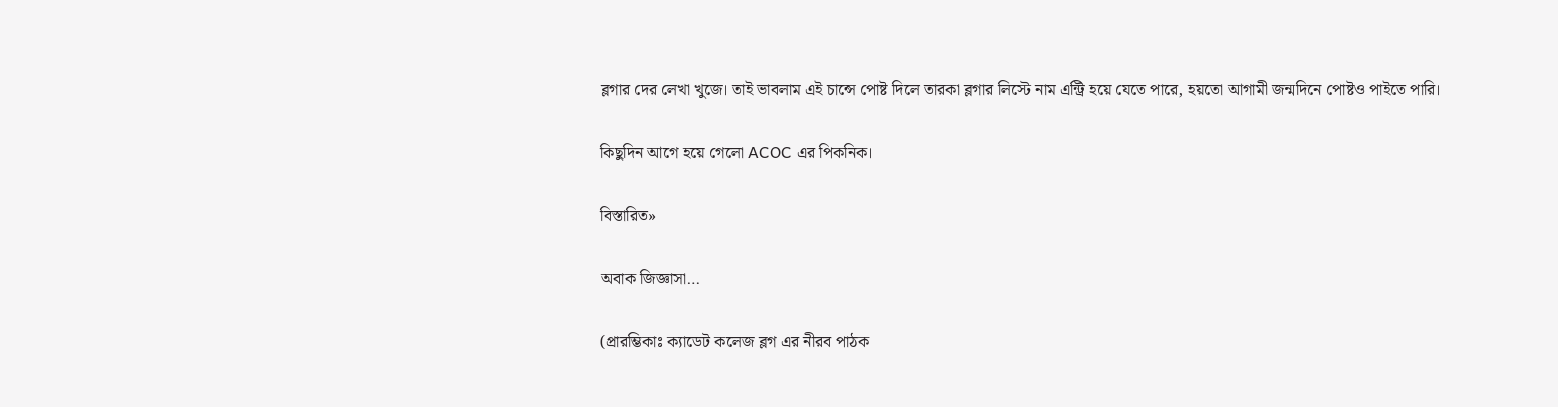ব্লগার দের লেখা খুজে। তাই ভাবলাম এই চান্সে পোষ্ট দিলে তারকা ব্লগার লিস্টে নাম এন্ট্রি হয়ে যেতে পারে, হয়তো আগামী জন্মদিনে পোষ্টও পাইতে পারি।

কিছুদিন আগে হয়ে গেলো ACOC এর পিকনিক।

বিস্তারিত»

অবাক জিজ্ঞাসা…

(প্রারম্ভিকাঃ ক্যাডেট কলেজ ব্লগ এর নীরব পাঠক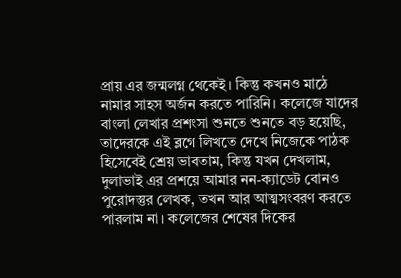প্রায় এর জন্মলগ্ন থেকেই। কিন্তু কখনও মাঠে নামার সাহস অর্জন করতে পারিনি। কলেজে যাদের বাংলা লেখার প্রশংসা শুনতে শুনতে বড় হয়েছি, তাদেরকে এই ব্লগে লিখতে দেখে নিজেকে পাঠক হিসেবেই শ্রেয় ভাবতাম, কিন্তু যখন দেখলাম, দুলাভাই এর প্রশয়ে আমার নন-ক্যাডেট বোনও পুরোদস্তুর লেখক, তখন আর আত্মসংবরণ করতে পারলাম না। কলেজের শেষের দিকের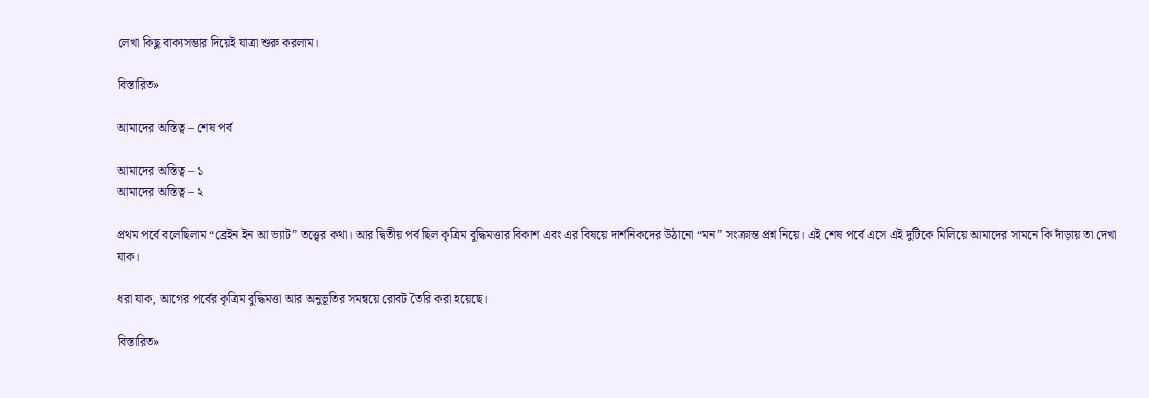লেখা কিছু বাক্যসম্ভার দিয়েই যাত্রা শুরু করলাম।

বিস্তারিত»

আমাদের অস্তিত্ব – শেষ পর্ব

আমাদের অস্তিত্ব – ১
আমাদের অস্তিত্ব – ২

প্রথম পর্বে বলেছিলাম “ব্রেইন ইন আ ভ্যাট” তত্ত্বের কথা। আর দ্বিতীয় পর্ব ছিল কৃত্রিম বুদ্ধিমত্তার বিকাশ এবং এর বিষয়ে দার্শনিকদের উঠানো “মন” সংক্রান্ত প্রশ্ন নিয়ে। এই শেষ পর্বে এসে এই দুটিকে মিলিয়ে আমাদের সামনে কি দাঁড়ায় তা দেখা যাক।

ধরা যাক, আগের পর্বের কৃত্রিম বুদ্ধিমত্তা আর অনুভূতির সমন্বয়ে রোবট তৈরি করা হয়েছে।

বিস্তারিত»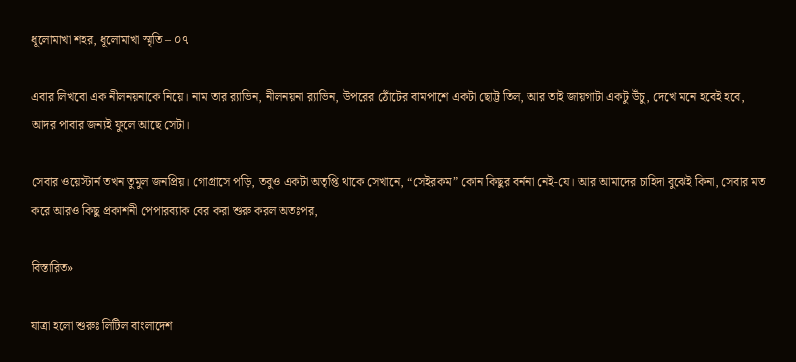ধূলোমাখা শহর, ধূলোমাখা স্মৃতি – ০৭

এবার লিখবো এক নীলনয়নাকে নিয়ে। নাম তার র‌্যাভিন, নীলনয়না র‌্যাভিন, উপরের ঠোঁটের বামপাশে একটা ছোট্ট তিল, আর তাই জায়গাটা একটু উঁচু, দেখে মনে হবেই হবে, আদর পাবার জন্যই ফুলে আছে সেটা।

সেবার ওয়েস্টার্ন তখন তুমুল জনপ্রিয়। গোগ্রাসে পড়ি, তবুও একটা অতৃপ্তি থাকে সেখানে, “সেইরকম” কোন কিছুর বর্ননা নেই-যে। আর আমাদের চাহিদা বুঝেই কিনা, সেবার মত করে আরও কিছু প্রকাশনী পেপারব্যাক বের করা শুরু করল অতঃপর,

বিস্তারিত»

যাত্রা হলো শুরুঃ লিটিল বাংলাদেশ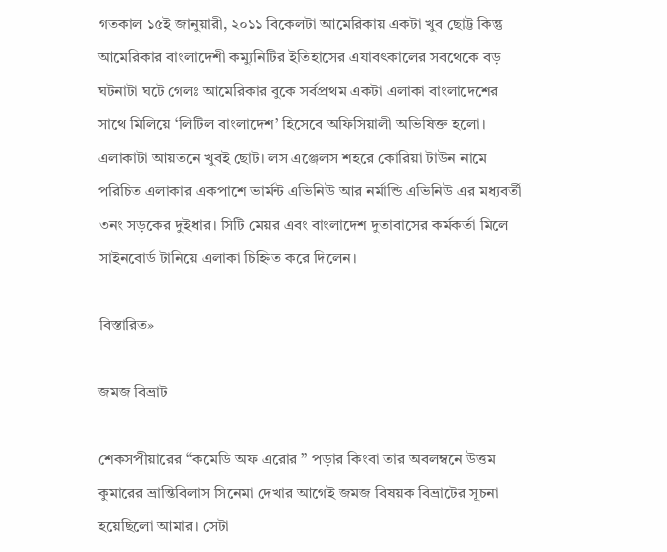গতকাল ১৫ই জানুয়ারী, ২০১১ বিকেলটা আমেরিকায় একটা খুব ছোট্ট কিন্তু আমেরিকার বাংলাদেশী কম্যুনিটির ইতিহাসের এযাবৎকালের সবথেকে বড় ঘটনাটা ঘটে গেলঃ আমেরিকার বুকে সর্বপ্রথম একটা এলাকা বাংলাদেশের সাথে মিলিয়ে ‘লিটিল বাংলাদেশ’ হিসেবে অফিসিয়ালী অভিষিক্ত হলো। এলাকাটা আয়তনে খুবই ছোট। লস এঞ্জেলস শহরে কোরিয়া টাউন নামে পরিচিত এলাকার একপাশে ভার্মন্ট এভিনিউ আর নর্মান্ডি এভিনিউ এর মধ্যবর্তী ৩নং সড়কের দুইধার। সিটি মেয়র এবং বাংলাদেশ দুতাবাসের কর্মকর্তা মিলে সাইনবোর্ড টানিয়ে এলাকা চিহ্নিত করে দিলেন।

বিস্তারিত»

জমজ বিভ্রাট

শেকসপীয়ারের “কমেডি অফ এরোর ” পড়ার কিংবা তার অবলম্বনে উত্তম কুমারের ভ্রান্তিবিলাস সিনেমা দেখার আগেই জমজ বিষয়ক বিভ্রাটের সূচনা হয়েছিলো আমার। সেটা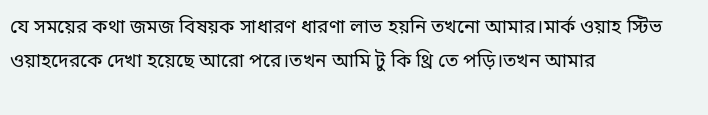যে সময়ের কথা জমজ বিষয়ক সাধারণ ধারণা লাভ হয়নি তখনো আমার।মার্ক ওয়াহ স্টিভ ওয়াহদেরকে দেখা হয়েছে আরো পরে।তখন আমি টু কি থ্রি তে পড়ি।তখন আমার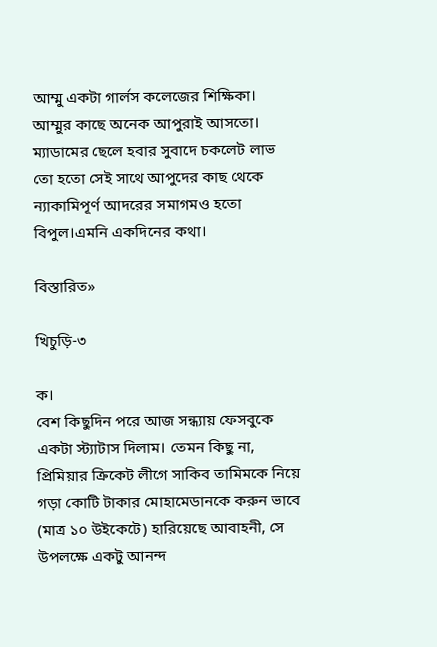আম্মু একটা গার্লস কলেজের শিক্ষিকা। আম্মুর কাছে অনেক আপুরাই আসতো। ম্যাডামের ছেলে হবার সুবাদে চকলেট লাভ তো হতো সেই সাথে আপুদের কাছ থেকে ন্যাকামিপূর্ণ আদরের সমাগমও হতো বিপুল।এমনি একদিনের কথা।

বিস্তারিত»

খিচুড়ি-৩

ক।
বেশ কিছুদিন পরে আজ সন্ধ্যায় ফেসবুকে একটা স্ট্যাটাস দিলাম। তেমন কিছু না, প্রিমিয়ার ক্রিকেট লীগে সাকিব তামিমকে নিয়ে গড়া কোটি টাকার মোহামেডানকে করুন ভাবে (মাত্র ১০ উইকেটে) হারিয়েছে আবাহনী, সে উপলক্ষে একটু আনন্দ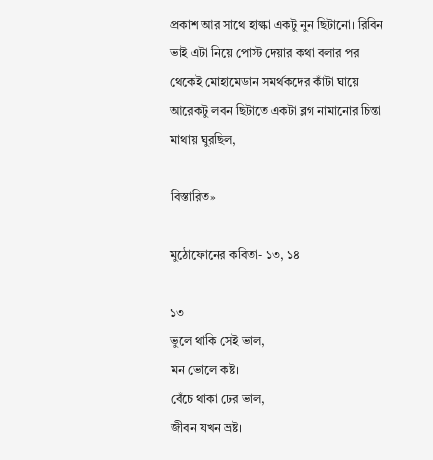প্রকাশ আর সাথে হাল্কা একটু নুন ছিটানো। রিবিন ভাই এটা নিয়ে পোস্ট দেয়ার কথা বলার পর থেকেই মোহামেডান সমর্থকদের কাঁটা ঘায়ে আরেকটু লবন ছিটাতে একটা ব্লগ নামানোর চিন্তা মাথায় ঘুরছিল,

বিস্তারিত»

মুঠোফোনের কবিতা- ১৩, ১৪

১৩
ভুলে থাকি সেই ভাল,
মন ভোলে কষ্ট।
বেঁচে থাকা ঢের ভাল,
জীবন যখন ভ্রষ্ট।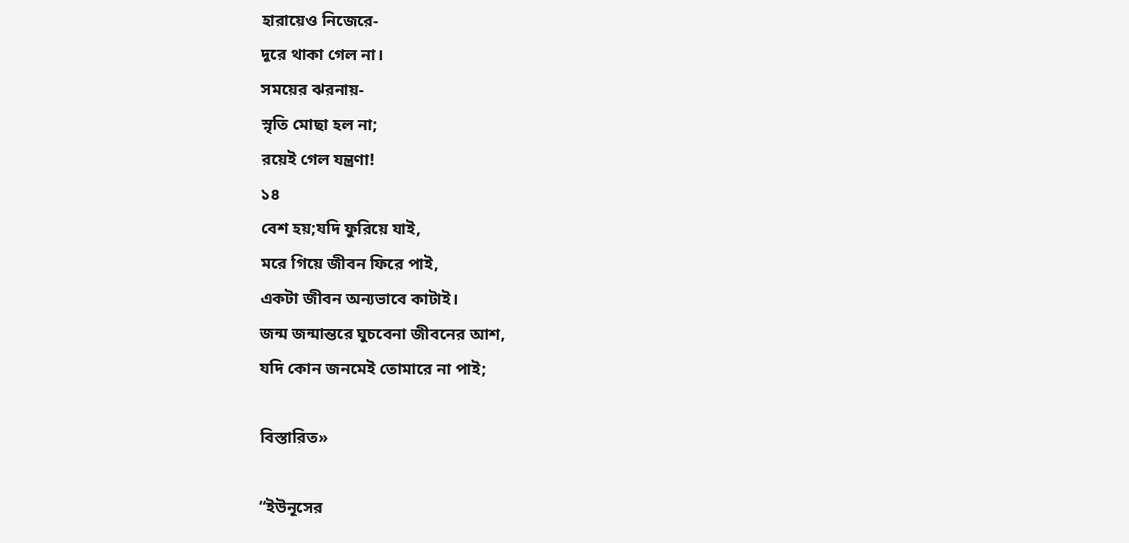হারায়েও নিজেরে-
দূরে থাকা গেল না।
সময়ের ঝরনায়-
স্নৃতি মোছা হল না;
রয়েই গেল যন্ত্রণা!
১৪
বেশ হয়;যদি ফুরিয়ে যাই,
মরে গিয়ে জীবন ফিরে পাই,
একটা জীবন অন্যভাবে কাটাই।
জন্ম জন্মান্তরে ঘুচবেনা জীবনের আশ,
যদি কোন জনমেই তোমারে না পাই;

বিস্তারিত»

“ইউনূসের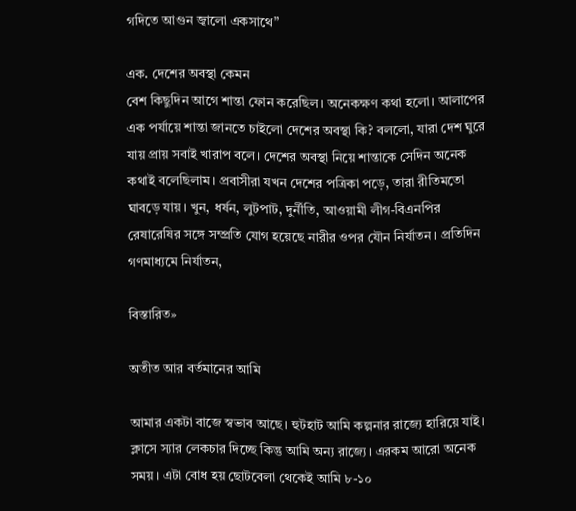গদিতে আগুন জ্বালো একসাথে”

এক. দেশের অবস্থা কেমন
বেশ কিছুদিন আগে শান্তা ফোন করেছিল। অনেকক্ষণ কথা হলো। আলাপের এক পর্যায়ে শান্তা জানতে চাইলো দেশের অবস্থা কি? বললো, যারা দেশ ঘুরে যায় প্রায় সবাই খারাপ বলে। দেশের অবস্থা নিয়ে শান্তাকে সেদিন অনেক কথাই বলেছিলাম। প্রবাসীরা যখন দেশের পত্রিকা পড়ে, তারা রীতিমতো ঘাবড়ে যায়। খুন, ধর্ষন, লুটপাট, দুর্নীতি, আওয়ামী লীগ-বিএনপির রেষারেষির সঙ্গে সম্প্রতি যোগ হয়েছে নারীর ওপর যৌন নির্যাতন। প্রতিদিন গণমাধ্যমে নির্যাতন,

বিস্তারিত»

অতীত আর বর্তমানের আমি

আমার একটা বাজে স্বভাব আছে। হুটহাট আমি কল্পনার রাজ্যে হারিয়ে যাই। ক্লাসে স্যার লেকচার দিচ্ছে কিন্তু আমি অন্য রাজ্যে। এরকম আরো অনেক সময়। এটা বোধ হয় ছোটবেলা থেকেই আমি ৮-১০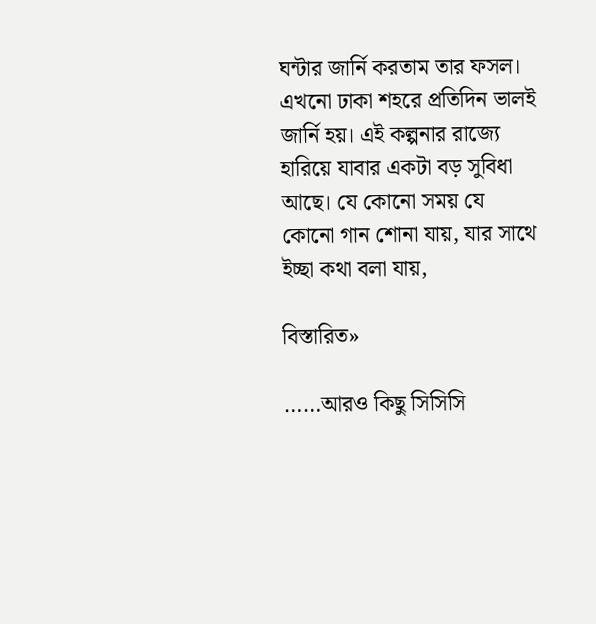ঘন্টার জার্নি করতাম তার ফসল। এখনো ঢাকা শহরে প্রতিদিন ভালই জার্নি হয়। এই কল্পনার রাজ্যে হারিয়ে যাবার একটা বড় সুবিধা আছে। যে কোনো সময় যে কোনো গান শোনা যায়, যার সাথে ইচ্ছা কথা বলা যায়,

বিস্তারিত»

……আরও কিছু সিসিসি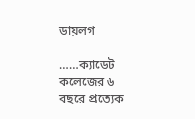ডায়লগ

……ক্যাডেট কলেজের ৬ বছরে প্রত্যেক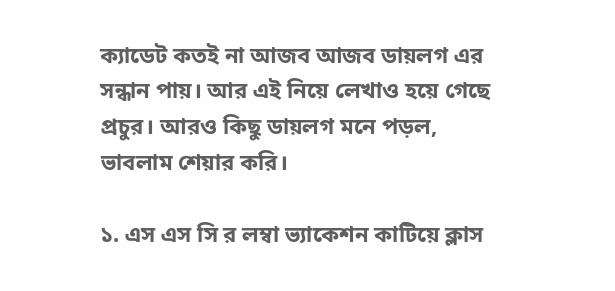ক্যাডেট কতই না আজব আজব ডায়লগ এর সন্ধান পায়। আর এই নিয়ে লেখাও হয়ে গেছে প্রচুর। আরও কিছু ডায়লগ মনে পড়ল, ভাবলাম শেয়ার করি।

১. এস এস সি র লম্বা ভ্যাকেশন কাটিয়ে ক্লাস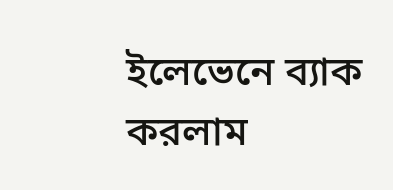ইলেভেনে ব্যাক করলাম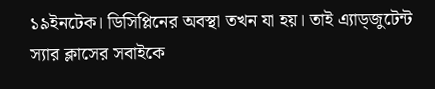১৯ইনটেক। ডিসিপ্লিনের অবস্থা তখন যা হয়। তাই এ্যাড্জুটেন্ট স্যার ক্লাসের সবাইকে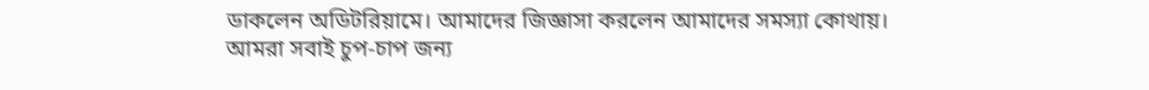ডাকলেন অডিটরিয়ামে। আমাদের জিজ্ঞাসা করলেন আমাদের সমস্যা কোথায়। আমরা সবাই চুপ-চাপ জন্য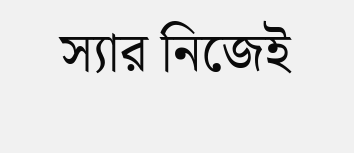স্যার নিজেই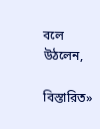বলে উঠলেন,

বিস্তারিত»